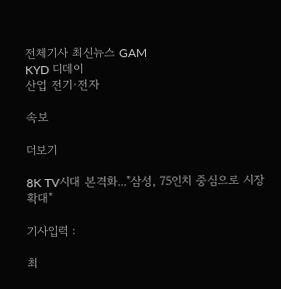전체기사 최신뉴스 GAM
KYD 디데이
산업 전기·전자

속보

더보기

8K TV시대 본격화..."삼성, 75인치 중심으로 시장 확대"

기사입력 :

최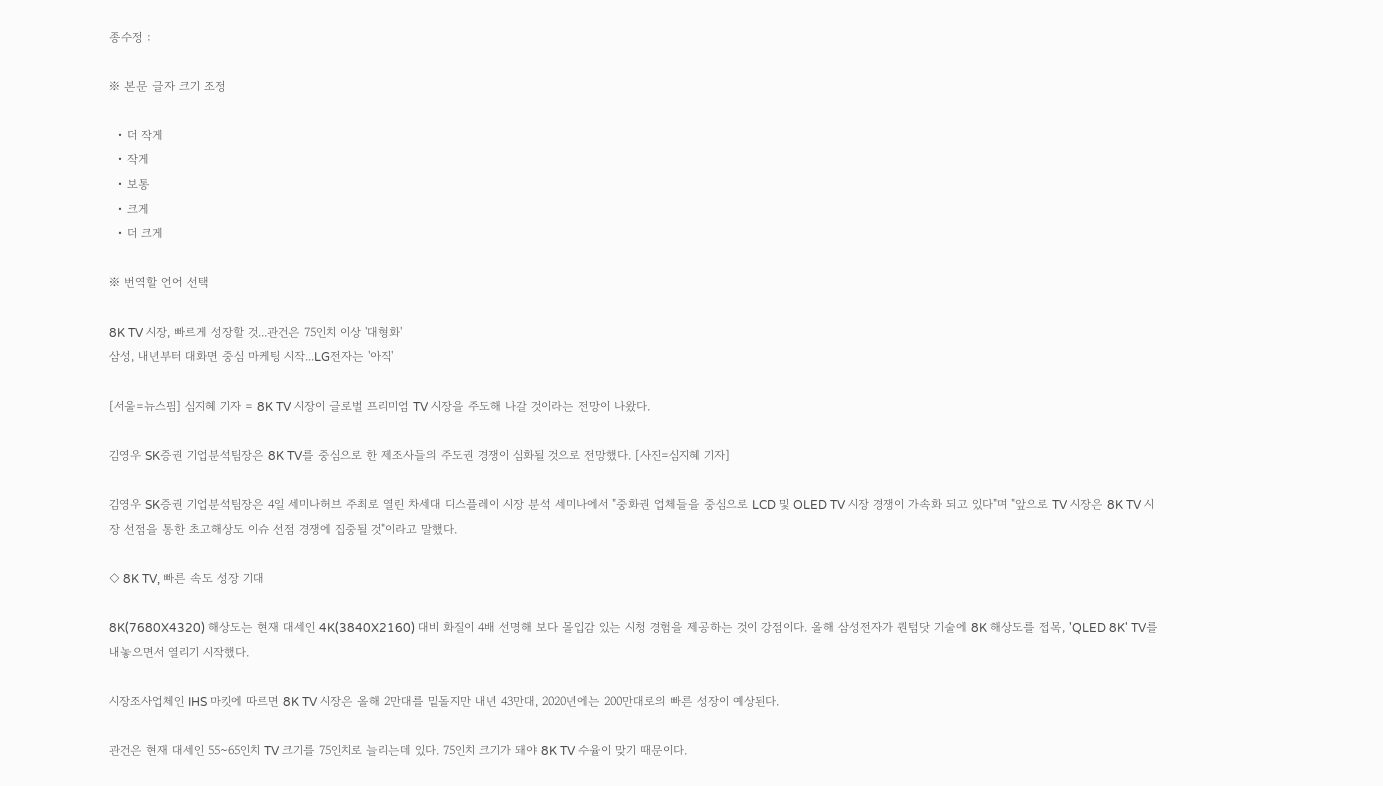종수정 :

※ 본문 글자 크기 조정

  • 더 작게
  • 작게
  • 보통
  • 크게
  • 더 크게

※ 번역할 언어 선택

8K TV 시장, 빠르게 성장할 것...관건은 75인치 이상 '대형화'
삼성, 내년부터 대화면 중심 마케팅 시작...LG전자는 '아직'

[서울=뉴스핌] 심지혜 기자 = 8K TV 시장이 글로벌 프리미엄 TV 시장을 주도해 나갈 것이라는 전망이 나왔다.

김영우 SK증권 기업분석팀장은 8K TV를 중심으로 한 제조사들의 주도권 경쟁이 심화될 것으로 전망했다. [사진=심지혜 기자]

김영우 SK증권 기업분석팀장은 4일 세미나허브 주최로 열린 차세대 디스플레이 시장 분석 세미나에서 "중화권 업체들을 중심으로 LCD 및 OLED TV 시장 경쟁이 가속화 되고 있다"며 "앞으로 TV 시장은 8K TV 시장 선점을 통한 초고해상도 이슈 선점 경쟁에 집중될 것"이라고 말했다.

◇ 8K TV, 빠른 속도 성장 기대

8K(7680X4320) 해상도는 현재 대세인 4K(3840X2160) 대비 화질이 4배 선명해 보다 몰입감 있는 시청 경험을 제공하는 것이 강점이다. 올해 삼성전자가 퀀텀닷 기술에 8K 해상도를 접목, 'QLED 8K' TV를 내놓으면서 열리기 시작했다.

시장조사업체인 IHS 마킷에 따르면 8K TV 시장은 올해 2만대를 밑돌지만 내년 43만대, 2020년에는 200만대로의 빠른 성장이 예상된다.

관건은 현재 대세인 55~65인치 TV 크기를 75인치로 늘리는데 있다. 75인치 크기가 돼야 8K TV 수율이 맞기 때문이다.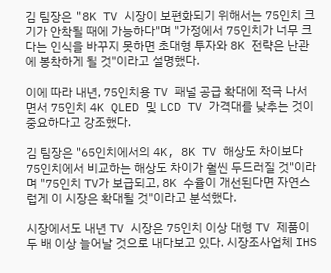김 팀장은 "8K TV 시장이 보편화되기 위해서는 75인치 크기가 안착될 때에 가능하다"며 "가정에서 75인치가 너무 크다는 인식을 바꾸지 못하면 초대형 투자와 8K 전략은 난관에 봉착하게 될 것"이라고 설명했다.

이에 따라 내년, 75인치용 TV 패널 공급 확대에 적극 나서면서 75인치 4K QLED 및 LCD TV 가격대를 낮추는 것이 중요하다고 강조했다.

김 팀장은 "65인치에서의 4K, 8K TV 해상도 차이보다 75인치에서 비교하는 해상도 차이가 훨씬 두드러질 것"이라며 "75인치 TV가 보급되고, 8K 수율이 개선된다면 자연스럽게 이 시장은 확대될 것"이라고 분석했다.

시장에서도 내년 TV 시장은 75인치 이상 대형 TV 제품이 두 배 이상 늘어날 것으로 내다보고 있다. 시장조사업체 IHS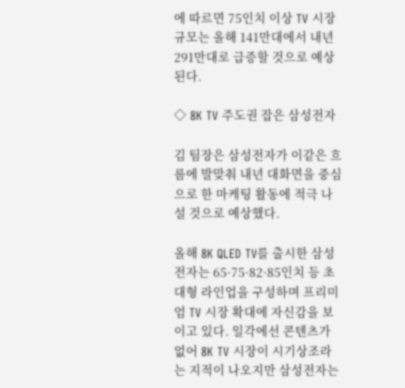에 따르면 75인치 이상 TV 시장 규모는 올해 141만대에서 내년 291만대로 급증할 것으로 예상된다.

◇ 8K TV 주도권 잡은 삼성전자

김 팀장은 삼성전자가 이같은 흐름에 발맞춰 내년 대화면을 중심으로 한 마케팅 활동에 적극 나설 것으로 예상했다.

올해 8K QLED TV를 출시한 삼성전자는 65·75·82·85인치 등 초대형 라인업을 구성하며 프리미엄 TV 시장 확대에 자신감을 보이고 있다. 일각에선 콘텐츠가 없어 8K TV 시장이 시기상조라는 지적이 나오지만 삼성전자는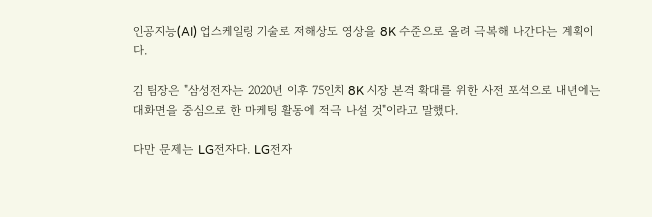인공지능(AI) 업스케일링 기술로 저해상도 영상을 8K 수준으로 올려 극복해 나간다는 계획이다.

김 팀장은 "삼성전자는 2020년 이후 75인치 8K 시장 본격 확대를 위한 사전 포석으로 내년에는 대화면을 중심으로 한 마케팅 활동에 적극 나설 것"이라고 말했다.

다만 문제는 LG전자다. LG전자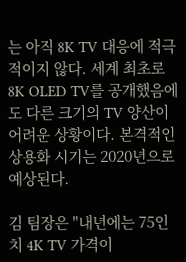는 아직 8K TV 대응에 적극적이지 않다. 세계 최초로 8K OLED TV를 공개했음에도 다른 크기의 TV 양산이 어려운 상황이다. 본격적인 상용화 시기는 2020년으로 예상된다.

김 팀장은 "내년에는 75인치 4K TV 가격이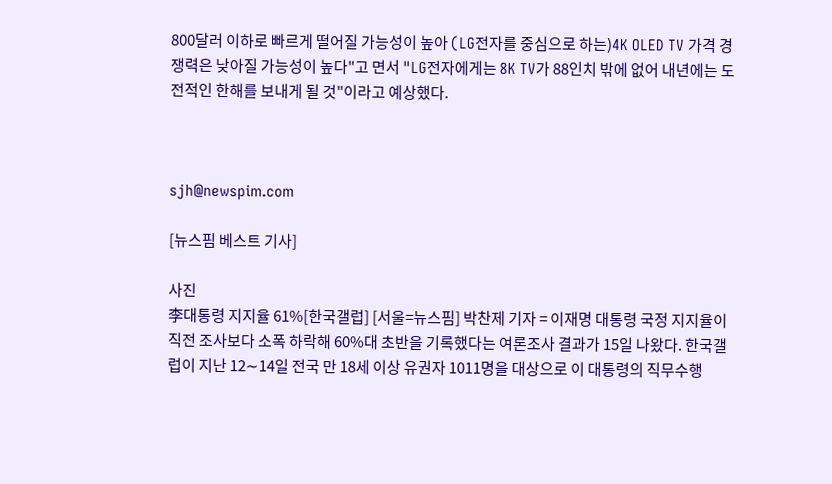800달러 이하로 빠르게 떨어질 가능성이 높아 (LG전자를 중심으로 하는)4K OLED TV 가격 경쟁력은 낮아질 가능성이 높다"고 면서 "LG전자에게는 8K TV가 88인치 밖에 없어 내년에는 도전적인 한해를 보내게 될 것"이라고 예상했다.



sjh@newspim.com

[뉴스핌 베스트 기사]

사진
李대통령 지지율 61%[한국갤럽] [서울=뉴스핌] 박찬제 기자 = 이재명 대통령 국정 지지율이 직전 조사보다 소폭 하락해 60%대 초반을 기록했다는 여론조사 결과가 15일 나왔다. 한국갤럽이 지난 12∼14일 전국 만 18세 이상 유권자 1011명을 대상으로 이 대통령의 직무수행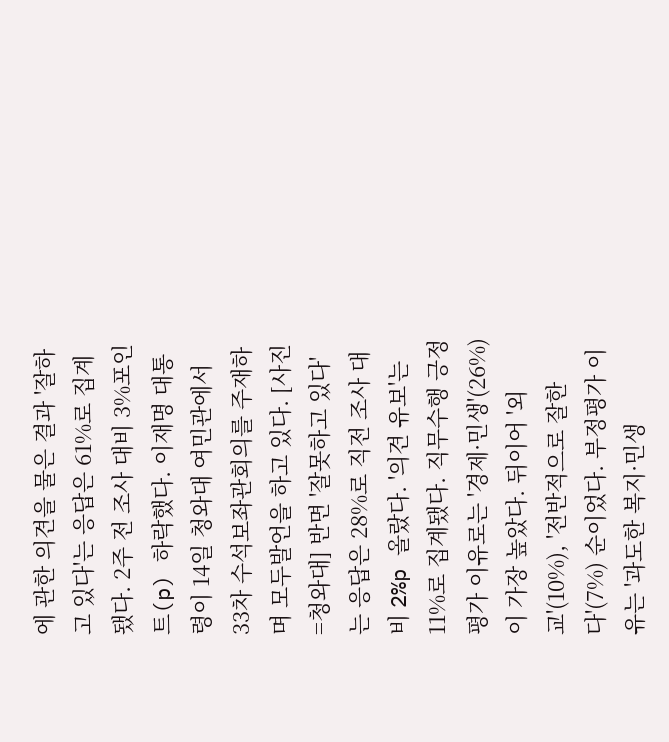에 관한 의견을 물은 결과 '잘하고 있다'는 응답은 61%로 집계됐다. 2주 전 조사 대비 3%포인트(p) 하락했다. 이재명 대통령이 14일 청와대 여민관에서 33차 수석보좌관회의를 주재하며 모두발언을 하고 있다. [사진=청와대] 반면 '잘못하고 있다'는 응답은 28%로 직전 조사 대비 2%p 올랐다. '의견 유보'는 11%로 집계됐다. 직무수행 긍정 평가 이유로는 '경제·민생'(26%)이 가장 높았다. 뒤이어 '외교'(10%), '전반적으로 잘한다'(7%) 순이었다. 부정평가 이유는 '과도한 복지·민생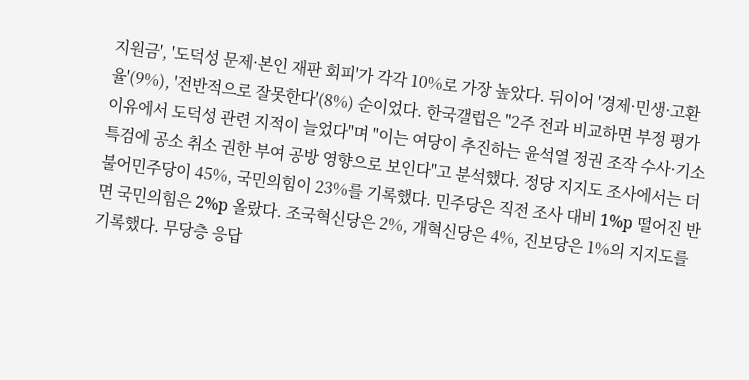지원금', '도덕성 문제·본인 재판 회피'가 각각 10%로 가장 높았다. 뒤이어 '경제·민생·고환율'(9%), '전반적으로 잘못한다'(8%) 순이었다. 한국갤럽은 "2주 전과 비교하면 부정 평가 이유에서 도덕성 관련 지적이 늘었다"며 "이는 여당이 추진하는 윤석열 정권 조작 수사·기소 특검에 공소 취소 권한 부여 공방 영향으로 보인다"고 분석했다. 정당 지지도 조사에서는 더불어민주당이 45%, 국민의힘이 23%를 기록했다. 민주당은 직전 조사 대비 1%p 떨어진 반면 국민의힘은 2%p 올랐다. 조국혁신당은 2%, 개혁신당은 4%, 진보당은 1%의 지지도를 기록했다. 무당층 응답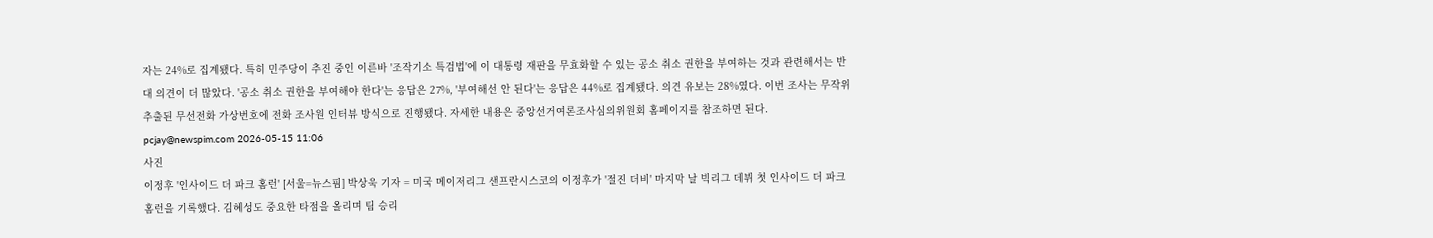자는 24%로 집계됐다. 특히 민주당이 추진 중인 이른바 '조작기소 특검법'에 이 대통령 재판을 무효화할 수 있는 공소 취소 권한을 부여하는 것과 관련해서는 반대 의견이 더 많았다. '공소 취소 권한을 부여해야 한다'는 응답은 27%, '부여해선 안 된다'는 응답은 44%로 집계됐다. 의견 유보는 28%였다. 이번 조사는 무작위 추출된 무선전화 가상번호에 전화 조사원 인터뷰 방식으로 진행됐다. 자세한 내용은 중앙선거여론조사심의위원회 홈페이지를 참조하면 된다. pcjay@newspim.com 2026-05-15 11:06
사진
이정후 '인사이드 더 파크 홈런' [서울=뉴스핌] 박상욱 기자 = 미국 메이저리그 샌프란시스코의 이정후가 '절진 더비' 마지막 날 빅리그 데뷔 첫 인사이드 더 파크 홈런을 기록했다. 김혜성도 중요한 타점을 올리며 팀 승리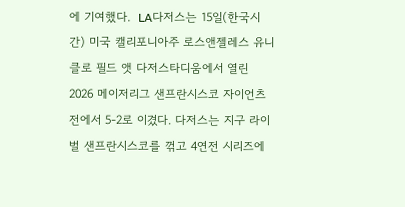에 기여했다.  LA다저스는 15일(한국시간) 미국 캘리포니아주 로스앤젤레스 유니클로 필드 앳 다저스타디움에서 열린 2026 메이저리그 샌프란시스코 자이언츠전에서 5-2로 이겼다. 다저스는 지구 라이벌 샌프란시스코를 꺾고 4연전 시리즈에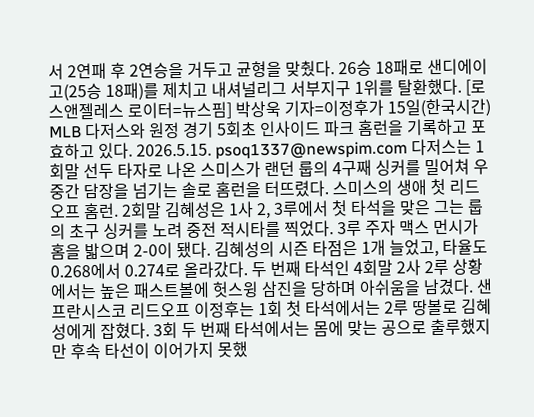서 2연패 후 2연승을 거두고 균형을 맞췄다. 26승 18패로 샌디에이고(25승 18패)를 제치고 내셔널리그 서부지구 1위를 탈환했다. [로스앤젤레스 로이터=뉴스핌] 박상욱 기자=이정후가 15일(한국시간) MLB 다저스와 원정 경기 5회초 인사이드 파크 홈런을 기록하고 포효하고 있다. 2026.5.15. psoq1337@newspim.com 다저스는 1회말 선두 타자로 나온 스미스가 랜던 룹의 4구째 싱커를 밀어쳐 우중간 담장을 넘기는 솔로 홈런을 터뜨렸다. 스미스의 생애 첫 리드오프 홈런. 2회말 김혜성은 1사 2, 3루에서 첫 타석을 맞은 그는 룹의 초구 싱커를 노려 중전 적시타를 찍었다. 3루 주자 맥스 먼시가 홈을 밟으며 2-0이 됐다. 김혜성의 시즌 타점은 1개 늘었고, 타율도 0.268에서 0.274로 올라갔다. 두 번째 타석인 4회말 2사 2루 상황에서는 높은 패스트볼에 헛스윙 삼진을 당하며 아쉬움을 남겼다. 샌프란시스코 리드오프 이정후는 1회 첫 타석에서는 2루 땅볼로 김혜성에게 잡혔다. 3회 두 번째 타석에서는 몸에 맞는 공으로 출루했지만 후속 타선이 이어가지 못했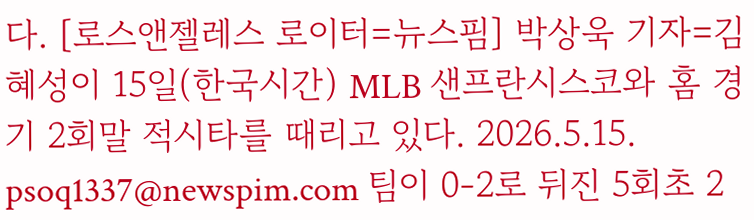다. [로스앤젤레스 로이터=뉴스핌] 박상욱 기자=김혜성이 15일(한국시간) MLB 샌프란시스코와 홈 경기 2회말 적시타를 때리고 있다. 2026.5.15. psoq1337@newspim.com 팀이 0-2로 뒤진 5회초 2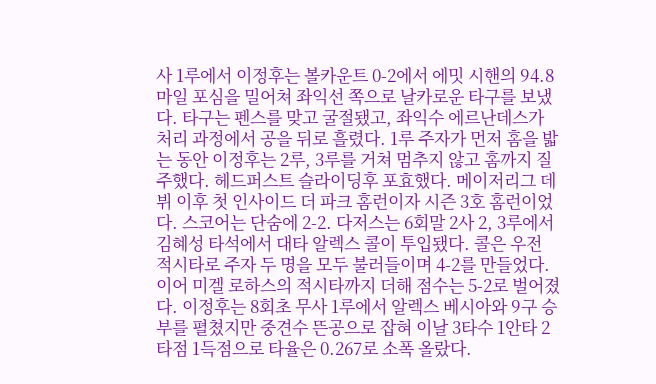사 1루에서 이정후는 볼카운트 0-2에서 에밋 시핸의 94.8마일 포심을 밀어쳐 좌익선 쪽으로 날카로운 타구를 보냈다. 타구는 펜스를 맞고 굴절됐고, 좌익수 에르난데스가 처리 과정에서 공을 뒤로 흘렸다. 1루 주자가 먼저 홈을 밟는 동안 이정후는 2루, 3루를 거쳐 멈추지 않고 홈까지 질주했다. 헤드퍼스트 슬라이딩후 포효했다. 메이저리그 데뷔 이후 첫 인사이드 더 파크 홈런이자 시즌 3호 홈런이었다. 스코어는 단숨에 2-2. 다저스는 6회말 2사 2, 3루에서 김혜성 타석에서 대타 알렉스 콜이 투입됐다. 콜은 우전 적시타로 주자 두 명을 모두 불러들이며 4-2를 만들었다. 이어 미겔 로하스의 적시타까지 더해 점수는 5-2로 벌어졌다. 이정후는 8회초 무사 1루에서 알렉스 베시아와 9구 승부를 펼쳤지만 중견수 뜬공으로 잡혀 이날 3타수 1안타 2타점 1득점으로 타율은 0.267로 소폭 올랐다.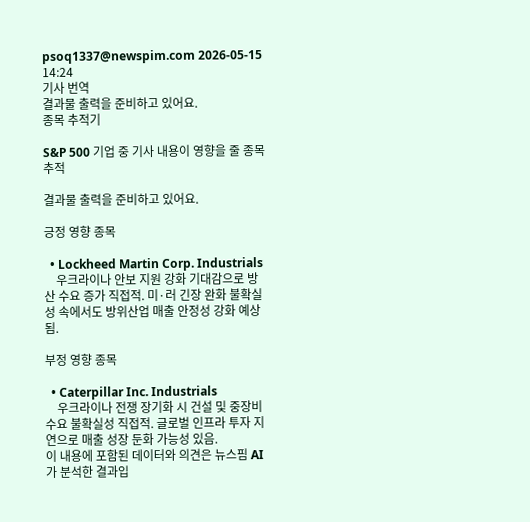psoq1337@newspim.com 2026-05-15 14:24
기사 번역
결과물 출력을 준비하고 있어요.
종목 추적기

S&P 500 기업 중 기사 내용이 영향을 줄 종목 추적

결과물 출력을 준비하고 있어요.

긍정 영향 종목

  • Lockheed Martin Corp. Industrials
    우크라이나 안보 지원 강화 기대감으로 방산 수요 증가 직접적. 미·러 긴장 완화 불확실성 속에서도 방위산업 매출 안정성 강화 예상됨.

부정 영향 종목

  • Caterpillar Inc. Industrials
    우크라이나 전쟁 장기화 시 건설 및 중장비 수요 불확실성 직접적. 글로벌 인프라 투자 지연으로 매출 성장 둔화 가능성 있음.
이 내용에 포함된 데이터와 의견은 뉴스핌 AI가 분석한 결과입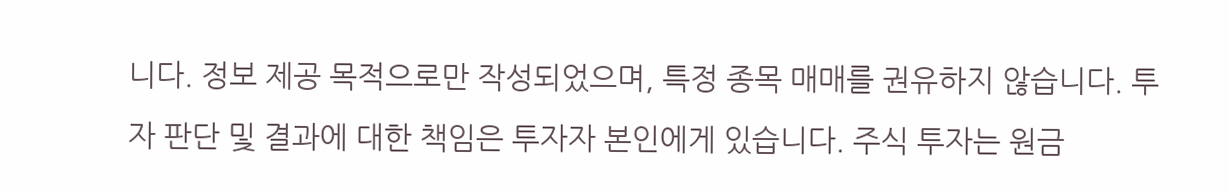니다. 정보 제공 목적으로만 작성되었으며, 특정 종목 매매를 권유하지 않습니다. 투자 판단 및 결과에 대한 책임은 투자자 본인에게 있습니다. 주식 투자는 원금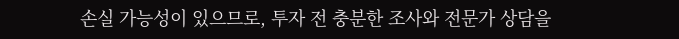손실 가능성이 있으므로, 투자 전 충분한 조사와 전문가 상담을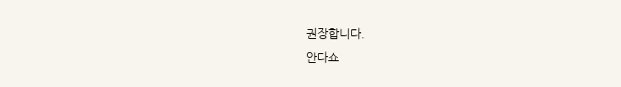권장합니다.
안다쇼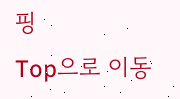핑
Top으로 이동